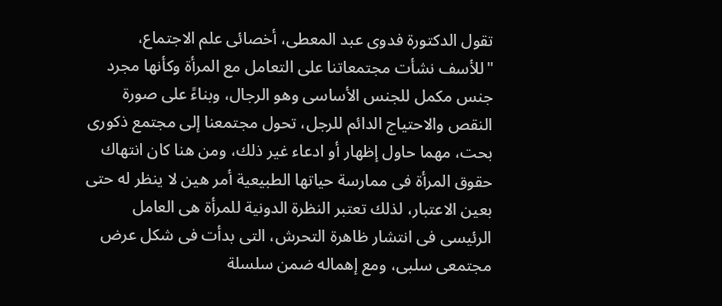تقول الدكتورة فدوى عبد المعطى، أخصائى علم الاجتماع، "للأسف نشأت مجتمعاتنا على التعامل مع المرأة وكأنها مجرد جنس مكمل للجنس الأساسى وهو الرجال، وبناءً على صورة النقص والاحتياج الدائم للرجل، تحول مجتمعنا إلى مجتمع ذكورى بحت، مهما حاول إظهار أو ادعاء غير ذلك، ومن هنا كان انتهاك حقوق المرأة فى ممارسة حياتها الطبيعية أمر هين لا ينظر له حتى بعين الاعتبار، لذلك تعتبر النظرة الدونية للمرأة هى العامل الرئيسى فى انتشار ظاهرة التحرش، التى بدأت فى شكل عرض مجتمعى سلبى، ومع إهماله ضمن سلسلة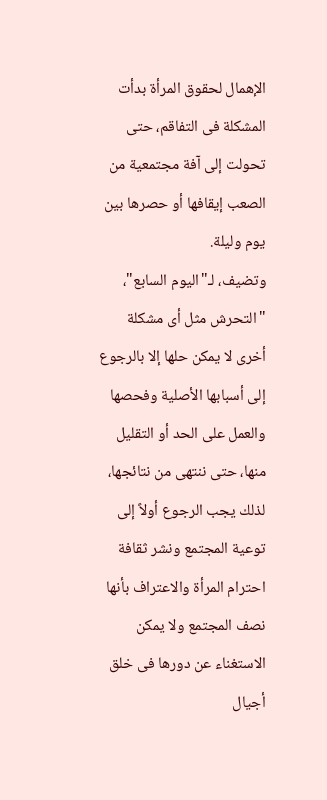الإهمال لحقوق المرأة بدأت المشكلة فى التفاقم، حتى تحولت إلى آفة مجتمعية من الصعب إيقافها أو حصرها بين يوم وليلة.
وتضيف، لـ"اليوم السابع"، "التحرش مثل أى مشكلة أخرى لا يمكن حلها إلا بالرجوع إلى أسبابها الأصلية وفحصها والعمل على الحد أو التقليل منها، حتى ننتهى من نتائجها، لذلك يجب الرجوع أولاً إلى توعية المجتمع ونشر ثقافة احترام المرأة والاعتراف بأنها نصف المجتمع ولا يمكن الاستغناء عن دورها فى خلق أجيال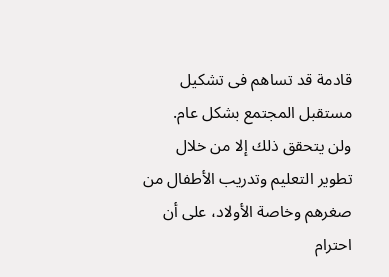قادمة قد تساهم فى تشكيل مستقبل المجتمع بشكل عام.
ولن يتحقق ذلك إلا من خلال تطوير التعليم وتدريب الأطفال من صغرهم وخاصة الأولاد، على أن احترام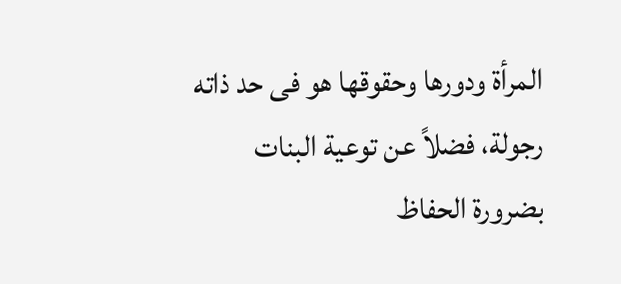المرأة ودورها وحقوقها هو فى حد ذاته رجولة، فضلاً عن توعية البنات بضرورة الحفاظ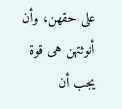على حقهن، وأن أنوثتهن هى قوة يجب أن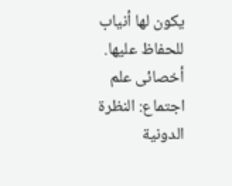يكون لها أنياب للحفاظ عليها.
أخصائى علم اجتماع: النظرة الدونية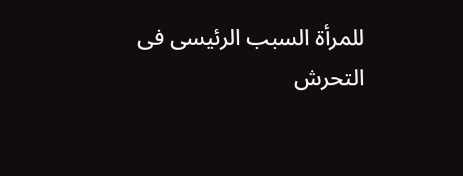للمرأة السبب الرئيسى فى التحرش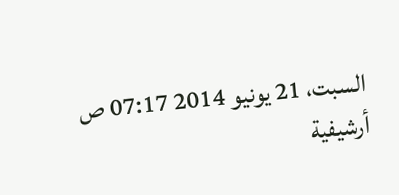السبت، 21 يونيو 2014 07:17 ص
أرشيفية